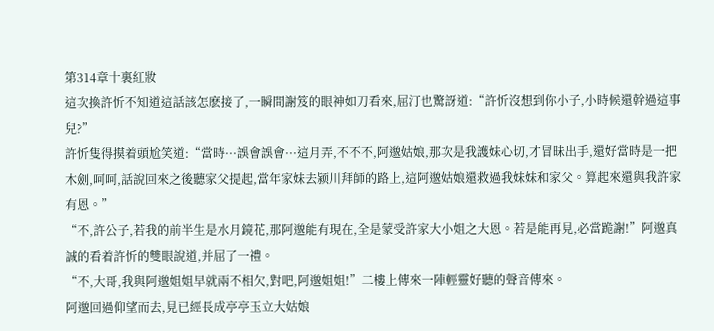第314章十裏紅妝
這次換許忻不知道這話該怎麽接了,一瞬間謝笈的眼神如刀看來,屈汀也驚訝道:“許忻沒想到你小子,小時候還幹過這事兒?”
許忻隻得摸着頭尬笑道:“當時···誤會誤會···這月弄,不不不,阿邈姑娘,那次是我護妹心切,才冒昧出手,還好當時是一把木劍,呵呵,話說回來之後聽家父提起,當年家妹去颍川拜師的路上,這阿邈姑娘還救過我妹妹和家父。算起來還與我許家有恩。”
“不,許公子,若我的前半生是水月鏡花,那阿邈能有現在,全是蒙受許家大小姐之大恩。若是能再見,必當跪謝!”阿邈真誠的看着許忻的雙眼說道,并屈了一禮。
“不,大哥,我與阿邈姐姐早就兩不相欠,對吧,阿邈姐姐!”二樓上傳來一陣輕靈好聽的聲音傳來。
阿邈回過仰望而去,見已經長成亭亭玉立大姑娘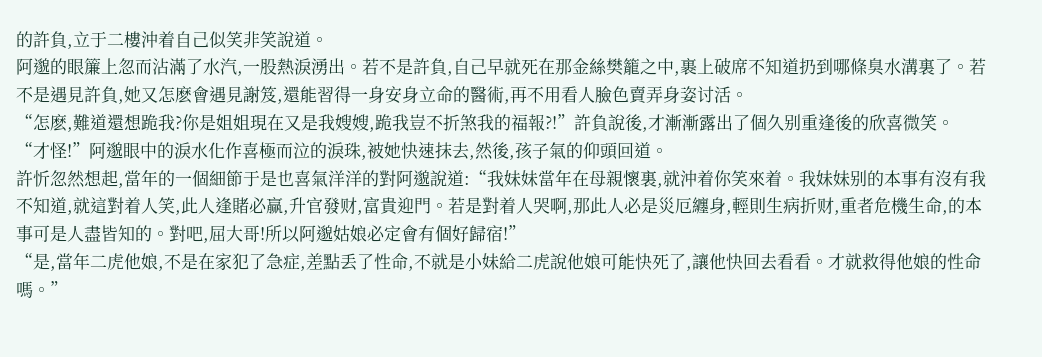的許負,立于二樓沖着自己似笑非笑說道。
阿邈的眼簾上忽而沾滿了水汽,一股熱淚湧出。若不是許負,自己早就死在那金絲樊籠之中,裹上破席不知道扔到哪條臭水溝裏了。若不是遇見許負,她又怎麽會遇見謝笈,還能習得一身安身立命的醫術,再不用看人臉色賣弄身姿讨活。
“怎麽,難道還想跪我?你是姐姐現在又是我嫂嫂,跪我豈不折煞我的福報?!”許負說後,才漸漸露出了個久别重逢後的欣喜微笑。
“才怪!”阿邈眼中的淚水化作喜極而泣的淚珠,被她快速抹去,然後,孩子氣的仰頭回道。
許忻忽然想起,當年的一個細節于是也喜氣洋洋的對阿邈說道:“我妹妹當年在母親懷裏,就沖着你笑來着。我妹妹别的本事有沒有我不知道,就這對着人笑,此人逢賭必赢,升官發财,富貴迎門。若是對着人哭啊,那此人必是災厄纏身,輕則生病折财,重者危機生命,的本事可是人盡皆知的。對吧,屈大哥!所以阿邈姑娘必定會有個好歸宿!”
“是,當年二虎他娘,不是在家犯了急症,差點丢了性命,不就是小妹給二虎說他娘可能快死了,讓他快回去看看。才就救得他娘的性命嗎。”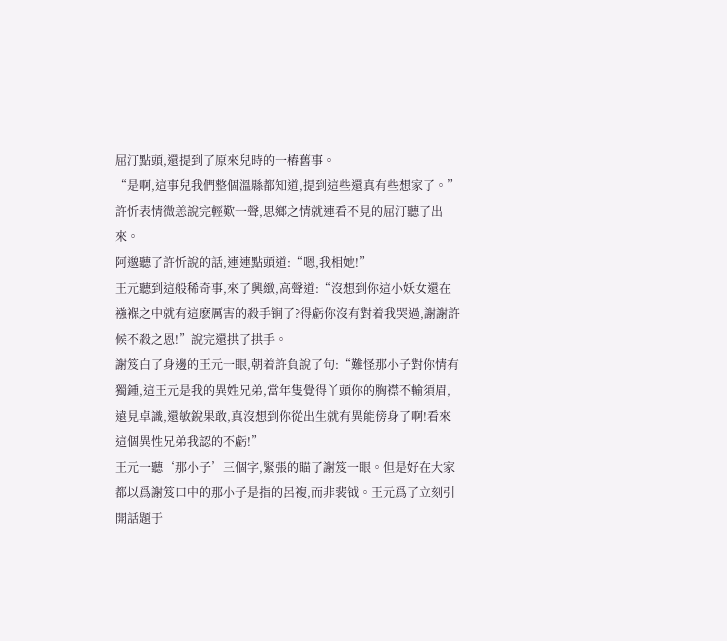屈汀點頭,還提到了原來兒時的一樁舊事。
“是啊,這事兒我們整個溫縣都知道,提到這些還真有些想家了。”許忻表情微恙說完輕歎一聲,思鄉之情就連看不見的屈汀聽了出來。
阿邈聽了許忻說的話,連連點頭道:“嗯,我相她!”
王元聽到這般稀奇事,來了興緻,高聲道:“沒想到你這小妖女還在襁褓之中就有這麽厲害的殺手锏了?得虧你沒有對着我哭過,謝謝許候不殺之恩!”說完還拱了拱手。
謝笈白了身邊的王元一眼,朝着許負說了句:“難怪那小子對你情有獨鍾,這王元是我的異姓兄弟,當年隻覺得丫頭你的胸襟不輸須眉,遠見卓識,還敏銳果敢,真沒想到你從出生就有異能傍身了啊!看來這個異性兄弟我認的不虧!”
王元一聽‘那小子’三個字,緊張的瞄了謝笈一眼。但是好在大家都以爲謝笈口中的那小子是指的呂複,而非裴钺。王元爲了立刻引開話題于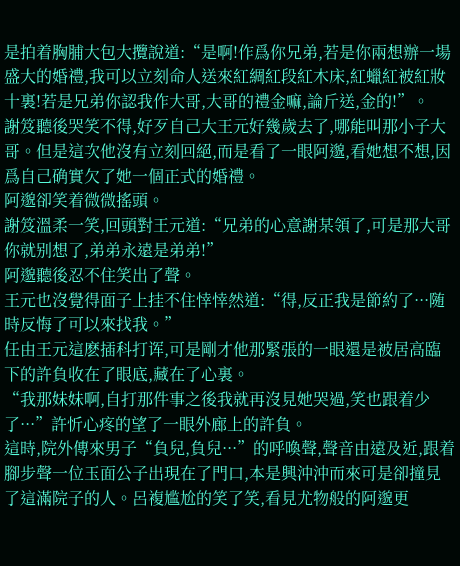是拍着胸脯大包大攬說道:“是啊!作爲你兄弟,若是你兩想辦一場盛大的婚禮,我可以立刻命人送來紅綢紅段紅木床,紅蠟紅被紅妝十裏!若是兄弟你認我作大哥,大哥的禮金嘛,論斤送,金的!”。
謝笈聽後哭笑不得,好歹自己大王元好幾歲去了,哪能叫那小子大哥。但是這次他沒有立刻回絕,而是看了一眼阿邈,看她想不想,因爲自己确實欠了她一個正式的婚禮。
阿邈卻笑着微微搖頭。
謝笈溫柔一笑,回頭對王元道:“兄弟的心意謝某領了,可是那大哥你就别想了,弟弟永遠是弟弟!”
阿邈聽後忍不住笑出了聲。
王元也沒覺得面子上挂不住悻悻然道:“得,反正我是節約了···随時反悔了可以來找我。”
任由王元這麽插科打诨,可是剛才他那緊張的一眼還是被居高臨下的許負收在了眼底,藏在了心裏。
“我那妹妹啊,自打那件事之後我就再沒見她哭過,笑也跟着少了···”許忻心疼的望了一眼外廊上的許負。
這時,院外傳來男子“負兒,負兒···”的呼喚聲,聲音由遠及近,跟着腳步聲一位玉面公子出現在了門口,本是興沖沖而來可是卻撞見了這滿院子的人。呂複尴尬的笑了笑,看見尤物般的阿邈更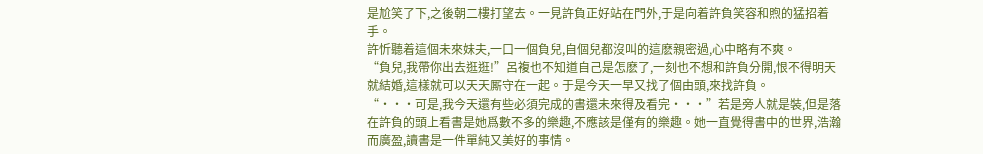是尬笑了下,之後朝二樓打望去。一見許負正好站在門外,于是向着許負笑容和煦的猛招着手。
許忻聽着這個未來妹夫,一口一個負兒,自個兒都沒叫的這麽親密過,心中略有不爽。
“負兒,我帶你出去逛逛!”呂複也不知道自己是怎麽了,一刻也不想和許負分開,恨不得明天就結婚,這樣就可以天天厮守在一起。于是今天一早又找了個由頭,來找許負。
“···可是,我今天還有些必須完成的書還未來得及看完···”若是旁人就是裝,但是落在許負的頭上看書是她爲數不多的樂趣,不應該是僅有的樂趣。她一直覺得書中的世界,浩瀚而廣盈,讀書是一件單純又美好的事情。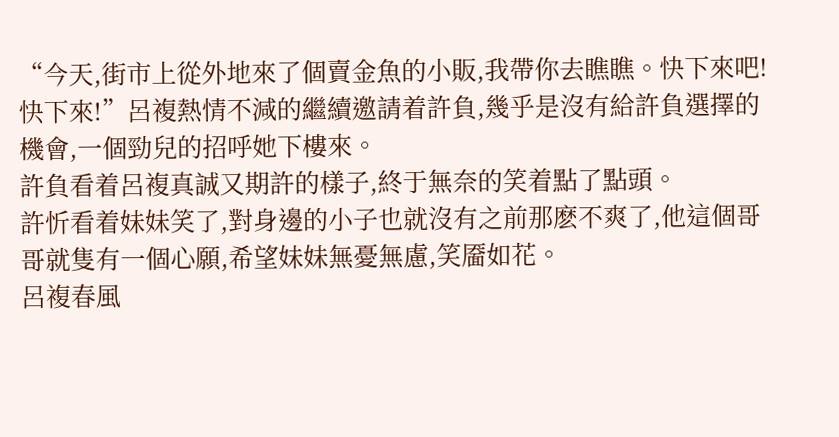“今天,街市上從外地來了個賣金魚的小販,我帶你去瞧瞧。快下來吧!快下來!”呂複熱情不減的繼續邀請着許負,幾乎是沒有給許負選擇的機會,一個勁兒的招呼她下樓來。
許負看着呂複真誠又期許的樣子,終于無奈的笑着點了點頭。
許忻看着妹妹笑了,對身邊的小子也就沒有之前那麽不爽了,他這個哥哥就隻有一個心願,希望妹妹無憂無慮,笑靥如花。
呂複春風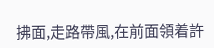拂面,走路帶風,在前面領着許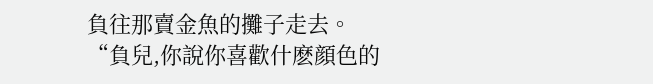負往那賣金魚的攤子走去。
“負兒,你說你喜歡什麽顔色的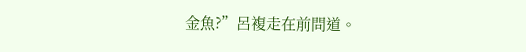金魚?”呂複走在前問道。